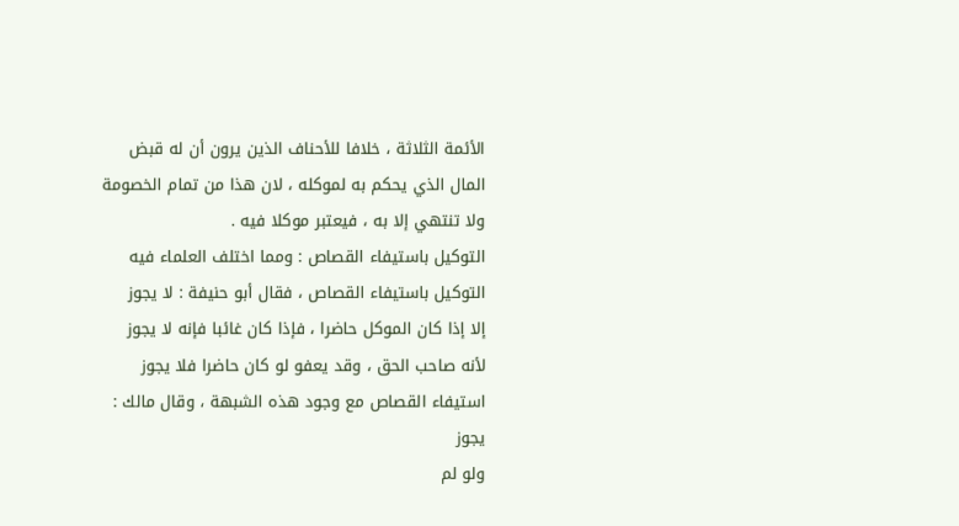الأئمة الثلاثة ، خلافا للأحناف الذين يرون أن له قبض
المال الذي يحكم به لموكله ، لان هذا من تمام الخصومة
ولا تنتهي إلا به ، فيعتبر موكلا فيه .
التوكيل باستيفاء القصاص : ومما اختلف العلماء فيه
التوكيل باستيفاء القصاص ، فقال أبو حنيفة : لا يجوز
إلا إذا كان الموكل حاضرا ، فإذا كان غائبا فإنه لا يجوز
لأنه صاحب الحق ، وقد يعفو لو كان حاضرا فلا يجوز
استيفاء القصاص مع وجود هذه الشبهة ، وقال مالك : يجوز
ولو لم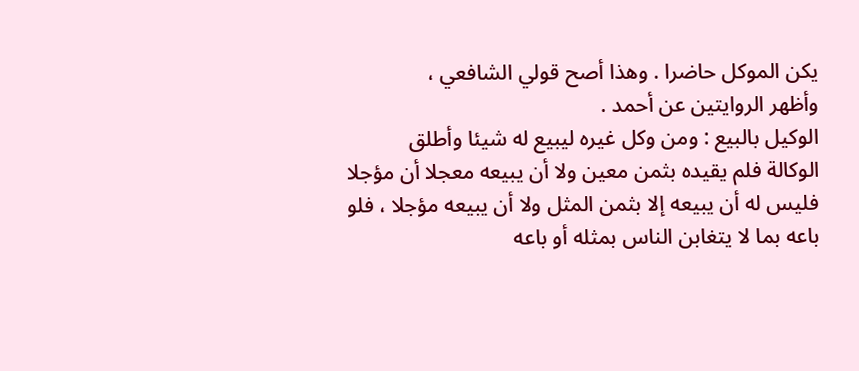يكن الموكل حاضرا . وهذا أصح قولي الشافعي ،
وأظهر الروايتين عن أحمد .
الوكيل بالبيع : ومن وكل غيره ليبيع له شيئا وأطلق
الوكالة فلم يقيده بثمن معين ولا أن يبيعه معجلا أن مؤجلا
فليس له أن يبيعه إلا بثمن المثل ولا أن يبيعه مؤجلا ، فلو
باعه بما لا يتغابن الناس بمثله أو باعه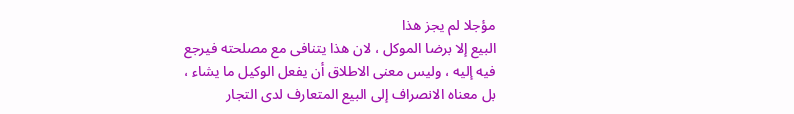مؤجلا لم يجز هذا
البيع إلا برضا الموكل ، لان هذا يتنافى مع مصلحته فيرجع
فيه إليه ، وليس معنى الاطلاق أن يفعل الوكيل ما يشاء ،
بل معناه الانصراف إلى البيع المتعارف لدى التجار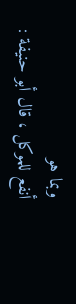وبما هو
أنفع للموكل ، قال أبو حنيفة :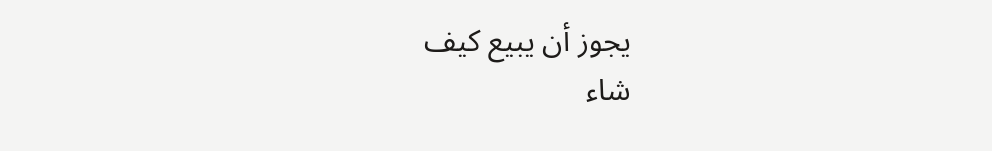يجوز أن يبيع كيف
شاء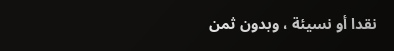نقدا أو نسيئة ، وبدون ثمن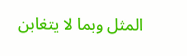المثل وبما لا يتغابن